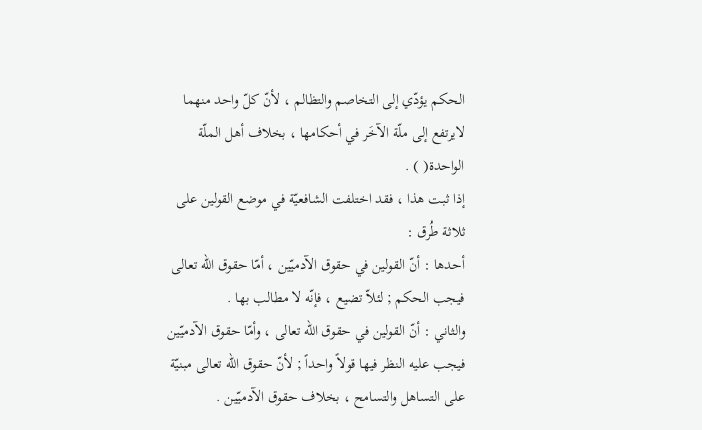الحكم يؤدّي إلى التخاصم والتظالم ، لأنّ كلّ واحد منهما لايرتفع إلى ملّة الآخَر في أحكامها ، بخلاف أهل الملّة الواحدة( ) .
إذا ثبت هذا ، فقد اختلفت الشافعيّة في موضع القولين على ثلاثة طُرق :
أحدها : أنّ القولين في حقوق الآدميّين ، أمّا حقوق الله تعالى فيجب الحكم ; لئلاّ تضيع ، فإنّه لا مطالب بها .
والثاني : أنّ القولين في حقوق الله تعالى ، وأمّا حقوق الآدميّين فيجب عليه النظر فيها قولاً واحداً ; لأنّ حقوق الله تعالى مبنيّة على التساهل والتسامح ، بخلاف حقوق الآدميّين .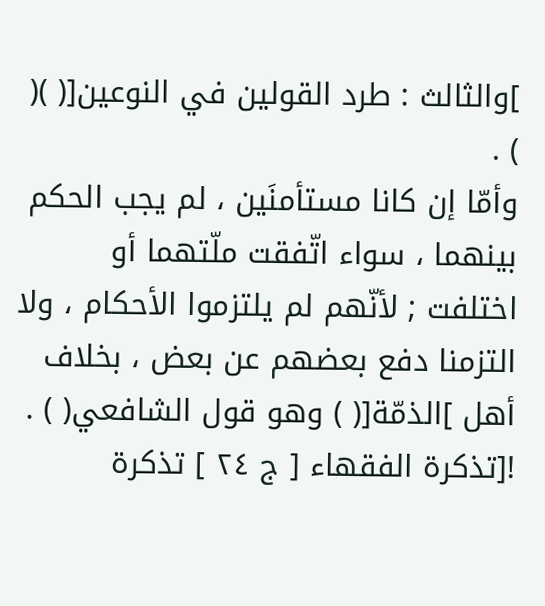]والثالث : طرد القولين في النوعين[( )( ) .
وأمّا إن كانا مستأمنَين ، لم يجب الحكم بينهما ، سواء اتّفقت ملّتهما أو اختلفت ; لأنّهم لم يلتزموا الأحكام ، ولا التزمنا دفع بعضهم عن بعض ، بخلاف أهل ]الذمّة[( ) وهو قول الشافعي( ) .
![تذكرة الفقهاء [ ج ٢٤ ] تذكرة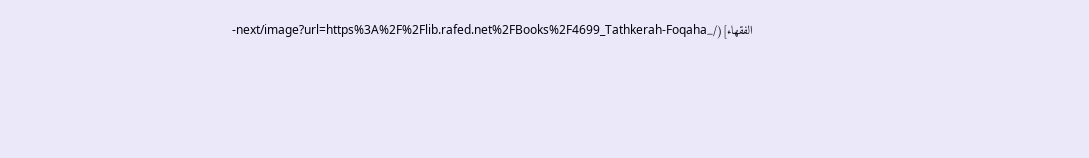الفقهاء](/_next/image?url=https%3A%2F%2Flib.rafed.net%2FBooks%2F4699_Tathkerah-Foqaha-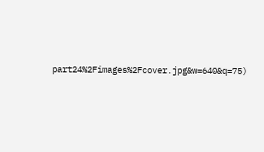part24%2Fimages%2Fcover.jpg&w=640&q=75)